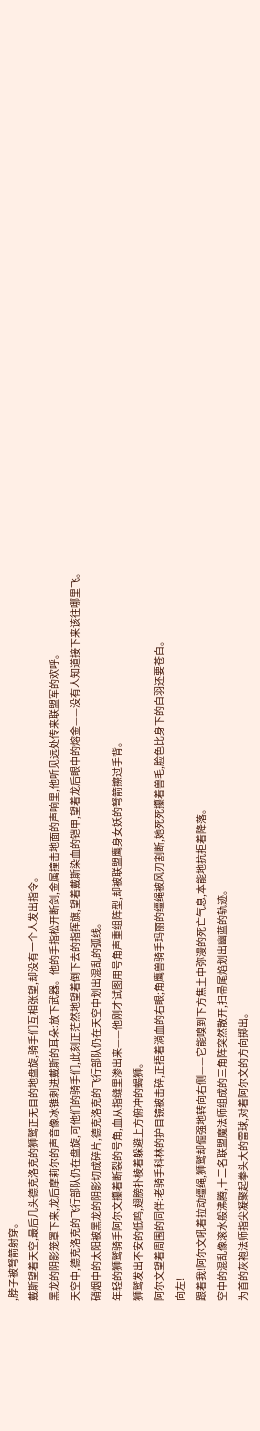,脖子被弩箭射穿。
戴斯望着天空,最后几头德克洛克的狮鹫正无目的地盘旋,骑手们互相张望,却没有一个人发出指令。
黑龙的阴影笼罩下来,龙后摩莉尔的声音像冰锥刺进戴斯的耳朵:放下武器。他的手指松开断剑,金属撞击地面的声响里,他听见远处传来联盟军的欢呼。
天空中,德克洛克的飞行部队仍在盘旋,可他们的骑手们,此刻正茫然地望着倒下去的指挥旗,望着戴斯染血的铠甲,望着龙后眼中的熔金——没有人知道接下来该往哪里飞。
硝烟中的太阳被黑龙的阴影切成碎片,德克洛克的飞行部队仍在天空中划出混乱的弧线。
年轻的狮鹫骑手阿尔文攥着断裂的号角,血从指缝里渗出来——他刚才试图用号角声重组阵型,却被联盟鹰身女妖的弩箭擦过手背。
狮鹫发出不安的低鸣,翅膀扑棱着躲避上方俯冲的蝎狮。
阿尔文望着周围的同伴:老骑手科林的护目镜被击碎,正捂着淌血的右眼;角鹰兽骑手玛丽的缰绳被风刃割断,她死死攥着兽毛,脸色比身下的白羽还要苍白。
向左!
跟着我!阿尔文吼着拉动缰绳,狮鹫却倔强地转向右侧——它能嗅到下方焦土中弥漫的死亡气息,本能地抗拒着降落。
空中的混乱像滚水般沸腾,十二名联盟魔法师组成的三角阵突然散开,扫帚尾焰划出幽蓝的轨迹。
为首的灰袍法师指尖凝聚起拳头大的雷球,对着阿尔文的方向掷出。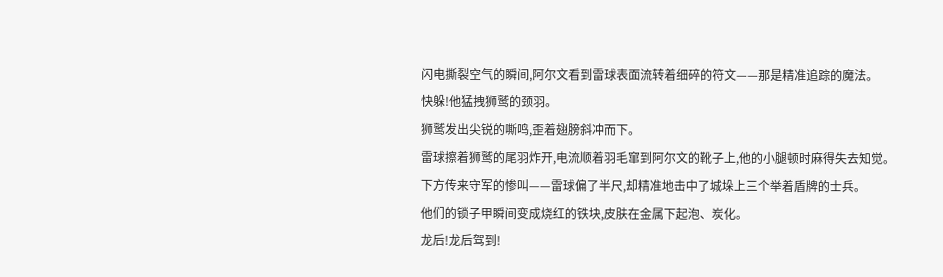闪电撕裂空气的瞬间,阿尔文看到雷球表面流转着细碎的符文——那是精准追踪的魔法。
快躲!他猛拽狮鹫的颈羽。
狮鹫发出尖锐的嘶鸣,歪着翅膀斜冲而下。
雷球擦着狮鹫的尾羽炸开,电流顺着羽毛窜到阿尔文的靴子上,他的小腿顿时麻得失去知觉。
下方传来守军的惨叫——雷球偏了半尺,却精准地击中了城垛上三个举着盾牌的士兵。
他们的锁子甲瞬间变成烧红的铁块,皮肤在金属下起泡、炭化。
龙后!龙后驾到!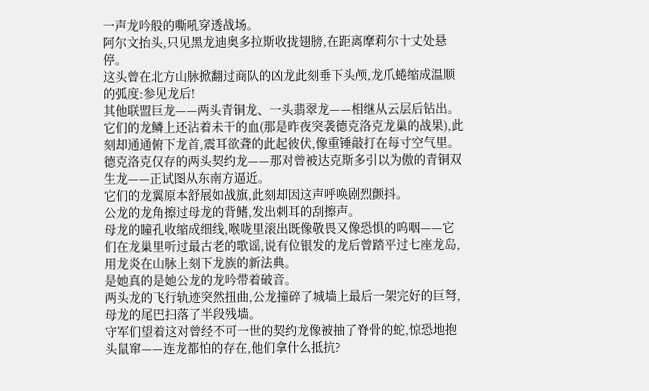一声龙吟般的嘶吼穿透战场。
阿尔文抬头,只见黑龙迪奥多拉斯收拢翅膀,在距离摩莉尔十丈处悬停。
这头曾在北方山脉掀翻过商队的凶龙此刻垂下头颅,龙爪蜷缩成温顺的弧度:参见龙后!
其他联盟巨龙——两头青铜龙、一头翡翠龙——相继从云层后钻出。
它们的龙鳞上还沾着未干的血(那是昨夜突袭德克洛克龙巢的战果),此刻却通通俯下龙首,震耳欲聋的此起彼伏,像重锤敲打在每寸空气里。
德克洛克仅存的两头契约龙——那对曾被达克斯多引以为傲的青铜双生龙——正试图从东南方逼近。
它们的龙翼原本舒展如战旗,此刻却因这声呼唤剧烈颤抖。
公龙的龙角擦过母龙的背鳍,发出刺耳的刮擦声。
母龙的瞳孔收缩成细线,喉咙里滚出既像敬畏又像恐惧的呜咽——它们在龙巢里听过最古老的歌谣,说有位银发的龙后曾踏平过七座龙岛,用龙炎在山脉上刻下龙族的新法典。
是她真的是她公龙的龙吟带着破音。
两头龙的飞行轨迹突然扭曲,公龙撞碎了城墙上最后一架完好的巨弩,母龙的尾巴扫落了半段残墙。
守军们望着这对曾经不可一世的契约龙像被抽了脊骨的蛇,惊恐地抱头鼠窜——连龙都怕的存在,他们拿什么抵抗?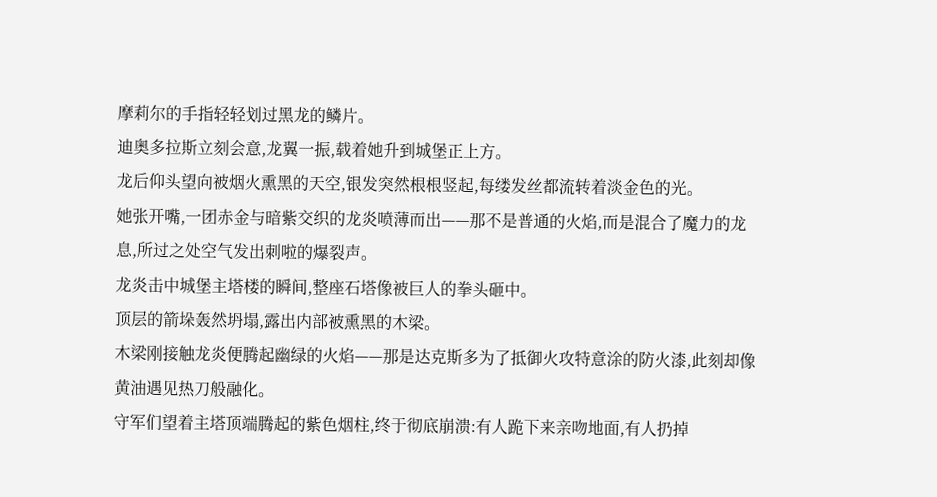摩莉尔的手指轻轻划过黑龙的鳞片。
迪奥多拉斯立刻会意,龙翼一振,载着她升到城堡正上方。
龙后仰头望向被烟火熏黑的天空,银发突然根根竖起,每缕发丝都流转着淡金色的光。
她张开嘴,一团赤金与暗紫交织的龙炎喷薄而出——那不是普通的火焰,而是混合了魔力的龙息,所过之处空气发出刺啦的爆裂声。
龙炎击中城堡主塔楼的瞬间,整座石塔像被巨人的拳头砸中。
顶层的箭垛轰然坍塌,露出内部被熏黑的木梁。
木梁刚接触龙炎便腾起幽绿的火焰——那是达克斯多为了抵御火攻特意涂的防火漆,此刻却像黄油遇见热刀般融化。
守军们望着主塔顶端腾起的紫色烟柱,终于彻底崩溃:有人跪下来亲吻地面,有人扔掉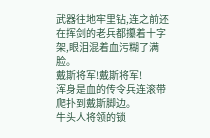武器往地牢里钻,连之前还在挥剑的老兵都攥着十字架,眼泪混着血污糊了满脸。
戴斯将军!戴斯将军!
浑身是血的传令兵连滚带爬扑到戴斯脚边。
牛头人将领的锁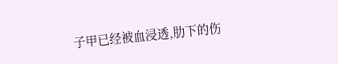子甲已经被血浸透,肋下的伤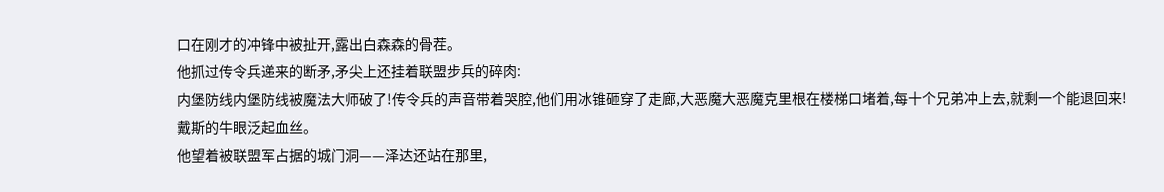口在刚才的冲锋中被扯开,露出白森森的骨茬。
他抓过传令兵递来的断矛,矛尖上还挂着联盟步兵的碎肉:
内堡防线内堡防线被魔法大师破了!传令兵的声音带着哭腔,他们用冰锥砸穿了走廊,大恶魔大恶魔克里根在楼梯口堵着,每十个兄弟冲上去,就剩一个能退回来!
戴斯的牛眼泛起血丝。
他望着被联盟军占据的城门洞——泽达还站在那里,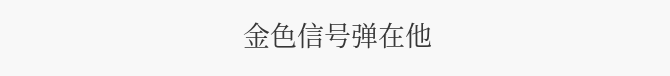金色信号弹在他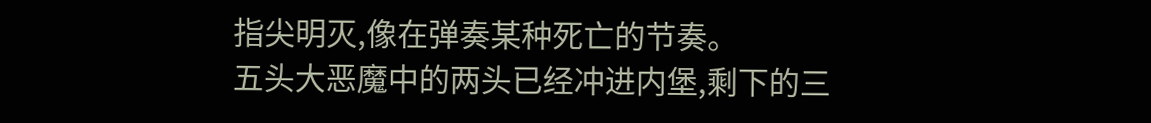指尖明灭,像在弹奏某种死亡的节奏。
五头大恶魔中的两头已经冲进内堡,剩下的三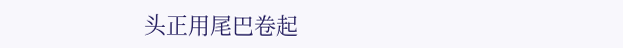头正用尾巴卷起